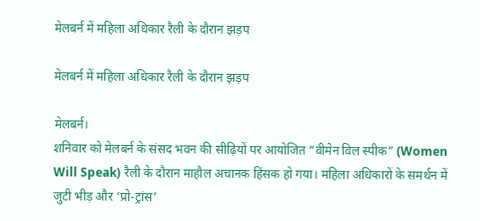मेलबर्न में महिला अधिकार रैली के दौरान झड़प

मेलबर्न में महिला अधिकार रैली के दौरान झड़प

मेलबर्न।
शनिवार को मेलबर्न के संसद भवन की सीढ़ियों पर आयोजित “वीमेन विल स्पीक” (Women Will Speak) रैली के दौरान माहौल अचानक हिंसक हो गया। महिला अधिकारों के समर्थन में जुटी भीड़ और ‘प्रो-ट्रांस’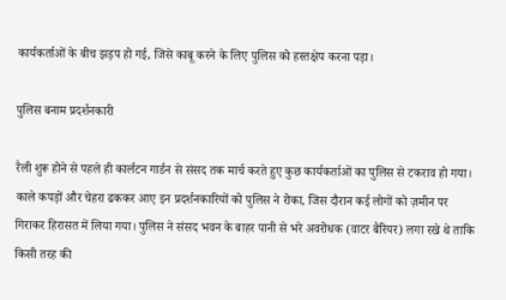कार्यकर्ताओं के बीच झड़प हो गई, जिसे काबू करने के लिए पुलिस को हस्तक्षेप करना पड़ा।

पुलिस बनाम प्रदर्शनकारी

रैली शुरू होने से पहले ही कार्लटन गार्डन से संसद तक मार्च करते हुए कुछ कार्यकर्ताओं का पुलिस से टकराव हो गया। काले कपड़ों और चेहरा ढककर आए इन प्रदर्शनकारियों को पुलिस ने रोका, जिस दौरान कई लोगों को ज़मीन पर गिराकर हिरासत में लिया गया। पुलिस ने संसद भवन के बाहर पानी से भरे अवरोधक (वाटर बैरियर) लगा रखे थे ताकि किसी तरह की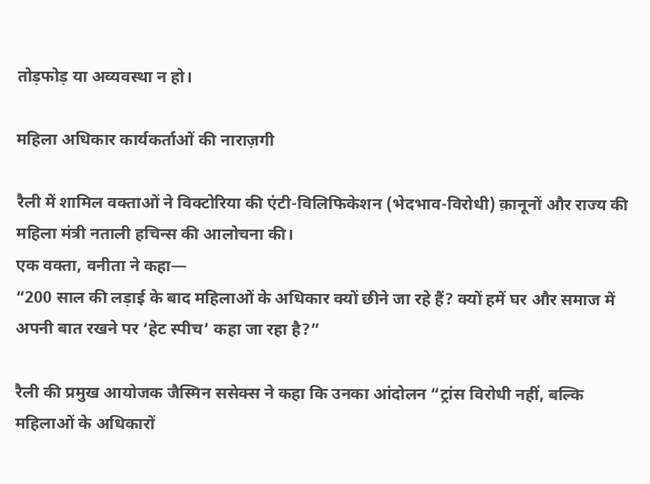तोड़फोड़ या अव्यवस्था न हो।

महिला अधिकार कार्यकर्ताओं की नाराज़गी

रैली में शामिल वक्ताओं ने विक्टोरिया की एंटी-विलिफिकेशन (भेदभाव-विरोधी) क़ानूनों और राज्य की महिला मंत्री नताली हचिन्स की आलोचना की।
एक वक्ता, वनीता ने कहा—
“200 साल की लड़ाई के बाद महिलाओं के अधिकार क्यों छीने जा रहे हैं? क्यों हमें घर और समाज में अपनी बात रखने पर ‘हेट स्पीच’ कहा जा रहा है?”

रैली की प्रमुख आयोजक जैस्मिन ससेक्स ने कहा कि उनका आंदोलन “ट्रांस विरोधी नहीं, बल्कि महिलाओं के अधिकारों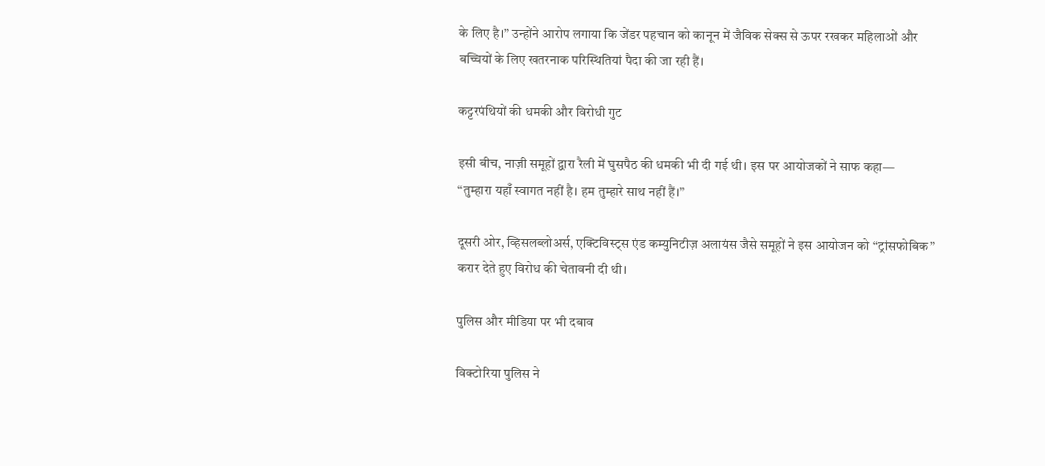के लिए है।” उन्होंने आरोप लगाया कि जेंडर पहचान को कानून में जैविक सेक्स से ऊपर रखकर महिलाओं और बच्चियों के लिए खतरनाक परिस्थितियां पैदा की जा रही हैं।

कट्टरपंथियों की धमकी और विरोधी गुट

इसी बीच, नाज़ी समूहों द्वारा रैली में घुसपैठ की धमकी भी दी गई थी। इस पर आयोजकों ने साफ कहा—
“तुम्हारा यहाँ स्वागत नहीं है। हम तुम्हारे साथ नहीं हैं।”

दूसरी ओर, व्हिसलब्लोअर्स, एक्टिविस्ट्स एंड कम्युनिटीज़ अलायंस जैसे समूहों ने इस आयोजन को “ट्रांसफोबिक” करार देते हुए विरोध की चेतावनी दी थी।

पुलिस और मीडिया पर भी दबाव

विक्टोरिया पुलिस ने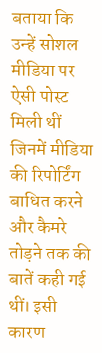बताया कि उन्हें सोशल मीडिया पर ऐसी पोस्ट मिली थीं जिनमें मीडिया की रिपोर्टिंग बाधित करने और कैमरे तोड़ने तक की बातें कही गई थीं। इसी कारण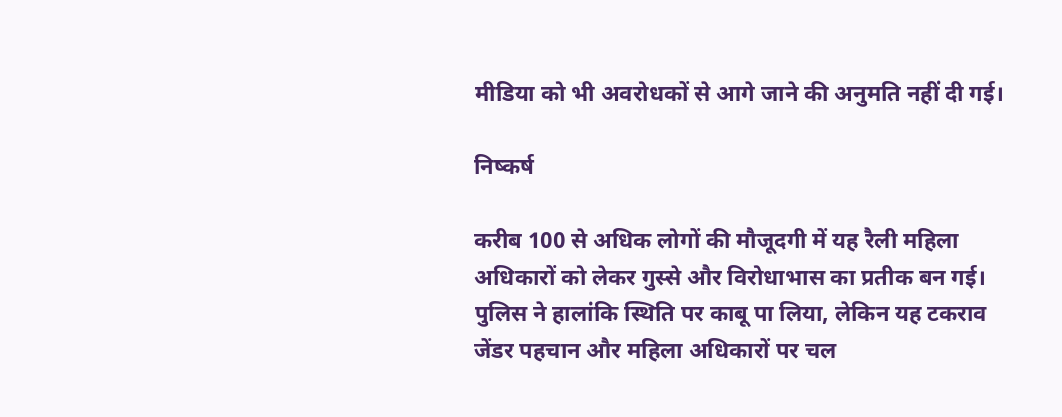मीडिया को भी अवरोधकों से आगे जाने की अनुमति नहीं दी गई।

निष्कर्ष

करीब 100 से अधिक लोगों की मौजूदगी में यह रैली महिला अधिकारों को लेकर गुस्से और विरोधाभास का प्रतीक बन गई। पुलिस ने हालांकि स्थिति पर काबू पा लिया, लेकिन यह टकराव जेंडर पहचान और महिला अधिकारों पर चल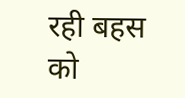रही बहस को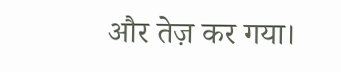और तेज़ कर गया।